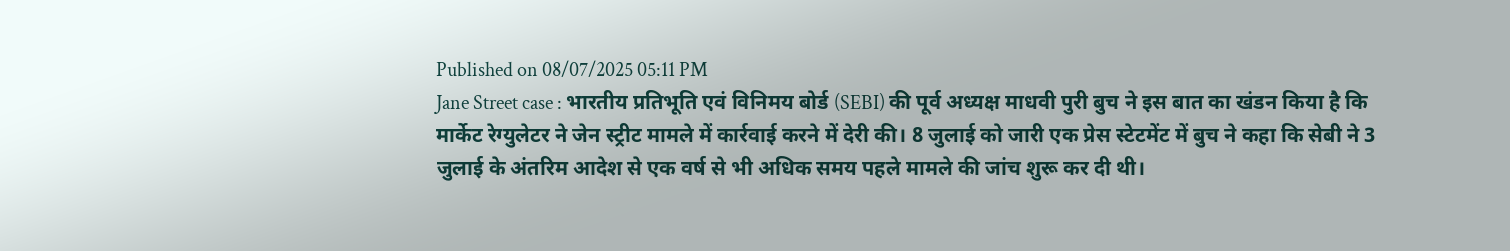Published on 08/07/2025 05:11 PM
Jane Street case : भारतीय प्रतिभूति एवं विनिमय बोर्ड (SEBI) की पूर्व अध्यक्ष माधवी पुरी बुच ने इस बात का खंडन किया है कि मार्केट रेग्युलेटर ने जेन स्ट्रीट मामले में कार्रवाई करने में देरी की। 8 जुलाई को जारी एक प्रेस स्टेटमेंट में बुच ने कहा कि सेबी ने 3 जुलाई के अंतरिम आदेश से एक वर्ष से भी अधिक समय पहले मामले की जांच शुरू कर दी थी।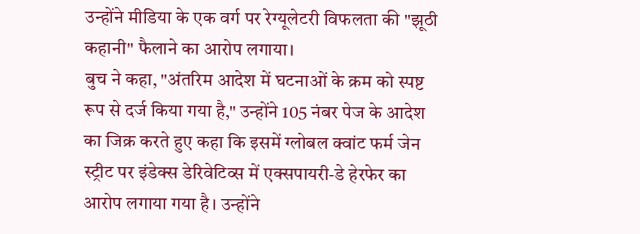उन्होंने मीडिया के एक वर्ग पर रेग्यूलेटरी विफलता की "झूठी कहानी" फैलाने का आरोप लगाया।
बुच ने कहा, "अंतरिम आदेश में घटनाओं के क्रम को स्पष्ट रूप से दर्ज किया गया है," उन्होंने 105 नंबर पेज के आदेश का जिक्र करते हुए कहा कि इसमें ग्लोबल क्वांट फर्म जेन स्ट्रीट पर इंडेक्स डेरिवेटिव्स में एक्सपायरी-डे हेरफेर का आरोप लगाया गया है। उन्होंने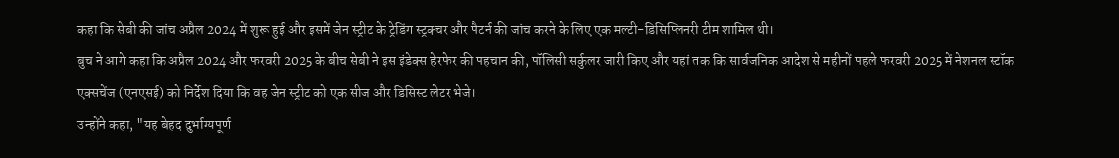कहा कि सेबी की जांच अप्रैल 2024 में शुरू हुई और इसमें जेन स्ट्रीट के ट्रेडिंग स्ट्रक्चर और पैटर्न की जांच करने के लिए एक मल्टी-डिसिप्लिनरी टीम शामिल थी।
बुच ने आगे कहा कि अप्रैल 2024 और फरवरी 2025 के बीच सेबी ने इस इंडेक्स हेरफेर की पहचान की, पॉलिसी सर्कुलर जारी किए और यहां तक कि सार्वजनिक आदेश से महीनों पहले फरवरी 2025 में नेशनल स्टॉक एक्सचेंज (एनएसई) को निर्देश दिया कि वह जेन स्ट्रीट को एक सीज और डिसिस्ट लेटर भेजे।
उन्होंने कहा, "यह बेहद दुर्भाग्यपूर्ण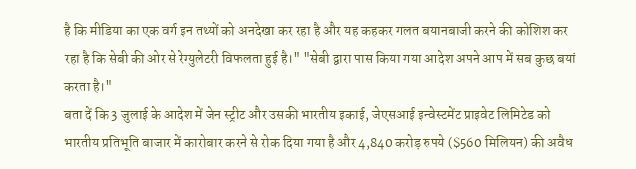है कि मीडिया का एक वर्ग इन तथ्यों को अनदेखा कर रहा है और यह कहकर गलत बयानबाजी करने की कोशिश कर रहा है कि सेबी की ओर से रेग्युलेटरी विफलता हुई है।" "सेबी द्वारा पास किया गया आदेश अपने आप में सब कुछ बयां करता है।"
बता दें कि 3 जुलाई के आदेश में जेन स्ट्रीट और उसकी भारतीय इकाई, जेएसआई इन्वेस्टमेंट प्राइवेट लिमिटेड को भारतीय प्रतिभूति बाजार में कारोबार करने से रोक दिया गया है और 4,840 करोड़ रुपये ($560 मिलियन) की अवैध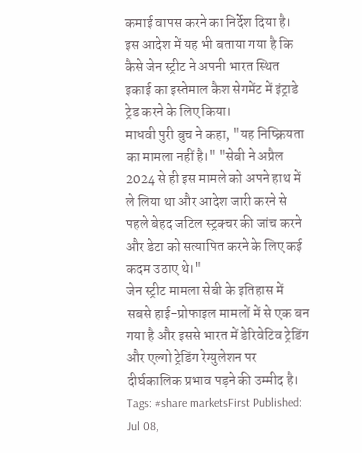कमाई वापस करने का निर्देश दिया है। इस आदेश में यह भी बताया गया है कि कैसे जेन स्ट्रीट ने अपनी भारत स्थित इकाई का इस्तेमाल कैश सेगमेंट में इंट्राडे ट्रेड करने के लिए किया।
माधवी पुरी बुच ने कहा, "यह निष्क्रियता का मामला नहीं है।" "सेबी ने अप्रैल 2024 से ही इस मामले को अपने हाथ में ले लिया था और आदेश जारी करने से पहले बेहद जटिल स्ट्रक्चर की जांच करने और डेटा को सत्यापित करने के लिए कई कदम उठाए थे।"
जेन स्ट्रीट मामला सेबी के इतिहास में सबसे हाई-प्रोफाइल मामलों में से एक बन गया है और इससे भारत में डेरिवेटिव ट्रेडिंग और एल्गो ट्रेडिंग रेग्युलेशन पर दीर्घकालिक प्रभाव पड़ने की उम्मीद है।
Tags: #share marketsFirst Published: Jul 08,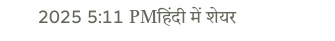2025 5:11 PMहिंदी में शेयर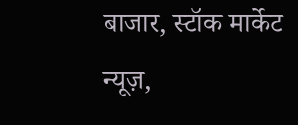बाजार, स्टॉक मार्केट न्यूज़,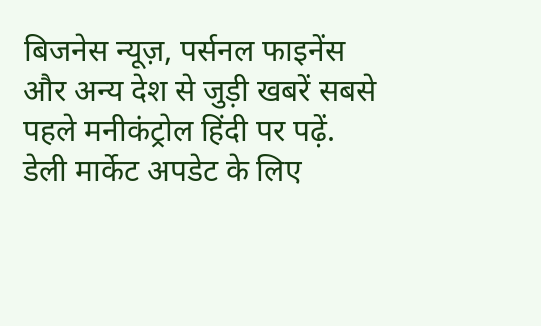बिजनेस न्यूज़, पर्सनल फाइनेंस और अन्य देश से जुड़ी खबरें सबसे पहले मनीकंट्रोल हिंदी पर पढ़ें. डेली मार्केट अपडेट के लिए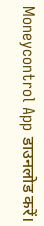Moneycontrol App डाउनलोड करें।